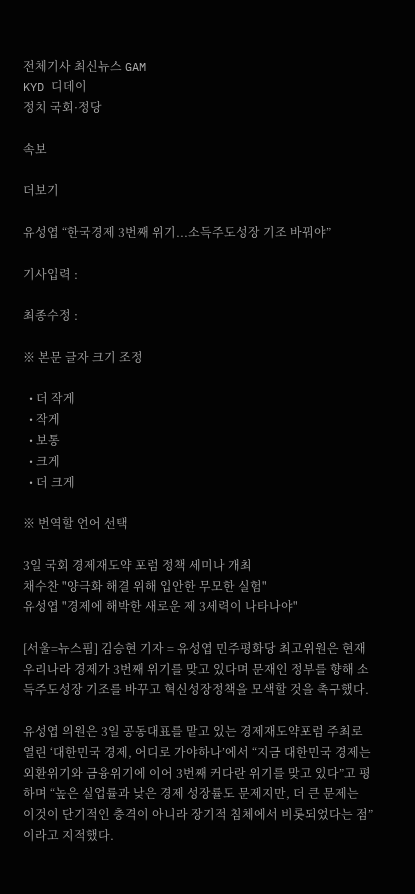전체기사 최신뉴스 GAM
KYD 디데이
정치 국회·정당

속보

더보기

유성엽 “한국경제 3번째 위기...소득주도성장 기조 바꿔야”

기사입력 :

최종수정 :

※ 본문 글자 크기 조정

  • 더 작게
  • 작게
  • 보통
  • 크게
  • 더 크게

※ 번역할 언어 선택

3일 국회 경제재도약 포럼 정책 세미나 개최
채수찬 "양극화 해결 위해 입안한 무모한 실험"
유성엽 "경제에 해박한 새로운 제 3세력이 나타나야"

[서울=뉴스핌] 김승현 기자 = 유성엽 민주평화당 최고위원은 현재 우리나라 경제가 3번째 위기를 맞고 있다며 문재인 정부를 향해 소득주도성장 기조를 바꾸고 혁신성장정책을 모색할 것을 촉구했다.

유성엽 의원은 3일 공동대표를 맡고 있는 경제재도약포럼 주최로 열린 ‘대한민국 경제, 어디로 가야하나’에서 “지금 대한민국 경제는 외환위기와 금융위기에 이어 3번째 커다란 위기를 맞고 있다”고 평하며 “높은 실업률과 낮은 경제 성장률도 문제지만, 더 큰 문제는 이것이 단기적인 충격이 아니라 장기적 침체에서 비롯되었다는 점”이라고 지적했다.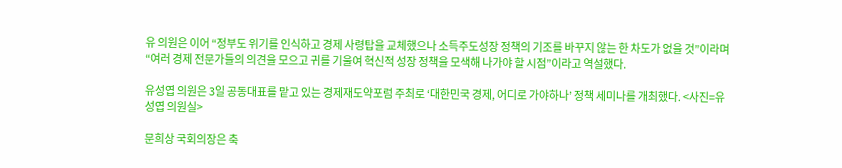유 의원은 이어 “정부도 위기를 인식하고 경제 사령탑을 교체했으나 소득주도성장 정책의 기조를 바꾸지 않는 한 차도가 없을 것”이라며 “여러 경제 전문가들의 의견을 모으고 귀를 기울여 혁신적 성장 정책을 모색해 나가야 할 시점”이라고 역설했다.

유성엽 의원은 3일 공동대표를 맡고 있는 경제재도약포럼 주최로 ‘대한민국 경제, 어디로 가야하나’ 정책 세미나를 개최했다. <사진=유성엽 의원실>

문희상 국회의장은 축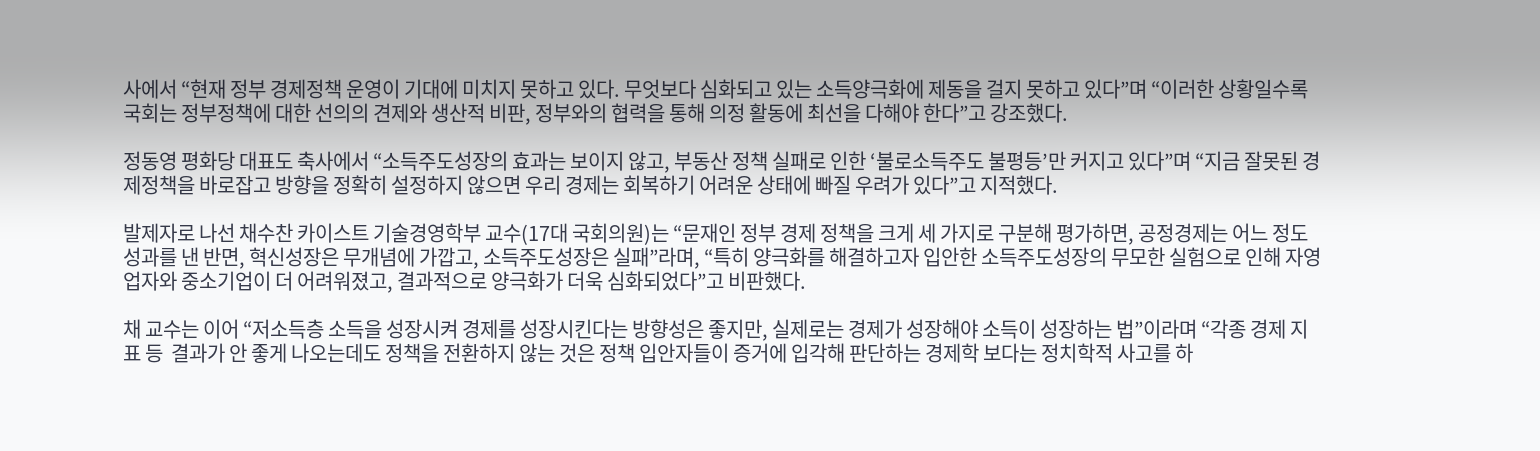사에서 “현재 정부 경제정책 운영이 기대에 미치지 못하고 있다. 무엇보다 심화되고 있는 소득양극화에 제동을 걸지 못하고 있다”며 “이러한 상황일수록 국회는 정부정책에 대한 선의의 견제와 생산적 비판, 정부와의 협력을 통해 의정 활동에 최선을 다해야 한다”고 강조했다.

정동영 평화당 대표도 축사에서 “소득주도성장의 효과는 보이지 않고, 부동산 정책 실패로 인한 ‘불로소득주도 불평등’만 커지고 있다”며 “지금 잘못된 경제정책을 바로잡고 방향을 정확히 설정하지 않으면 우리 경제는 회복하기 어려운 상태에 빠질 우려가 있다”고 지적했다.

발제자로 나선 채수찬 카이스트 기술경영학부 교수(17대 국회의원)는 “문재인 정부 경제 정책을 크게 세 가지로 구분해 평가하면, 공정경제는 어느 정도 성과를 낸 반면, 혁신성장은 무개념에 가깝고, 소득주도성장은 실패”라며, “특히 양극화를 해결하고자 입안한 소득주도성장의 무모한 실험으로 인해 자영업자와 중소기업이 더 어려워졌고, 결과적으로 양극화가 더욱 심화되었다”고 비판했다.

채 교수는 이어 “저소득층 소득을 성장시켜 경제를 성장시킨다는 방향성은 좋지만, 실제로는 경제가 성장해야 소득이 성장하는 법”이라며 “각종 경제 지표 등  결과가 안 좋게 나오는데도 정책을 전환하지 않는 것은 정책 입안자들이 증거에 입각해 판단하는 경제학 보다는 정치학적 사고를 하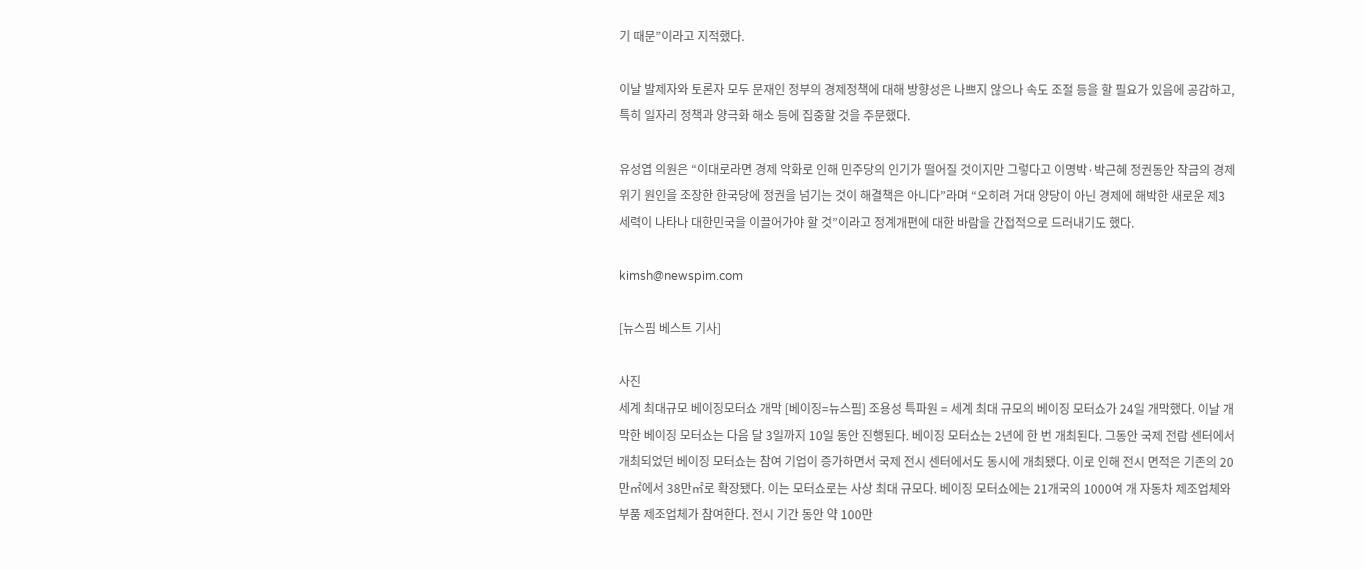기 때문”이라고 지적했다.

이날 발제자와 토론자 모두 문재인 정부의 경제정책에 대해 방향성은 나쁘지 않으나 속도 조절 등을 할 필요가 있음에 공감하고, 특히 일자리 정책과 양극화 해소 등에 집중할 것을 주문했다.

유성엽 의원은 “이대로라면 경제 악화로 인해 민주당의 인기가 떨어질 것이지만 그렇다고 이명박·박근혜 정권동안 작금의 경제위기 원인을 조장한 한국당에 정권을 넘기는 것이 해결책은 아니다”라며 “오히려 거대 양당이 아닌 경제에 해박한 새로운 제3세력이 나타나 대한민국을 이끌어가야 할 것”이라고 정계개편에 대한 바람을 간접적으로 드러내기도 했다.

kimsh@newspim.com

[뉴스핌 베스트 기사]

사진
세계 최대규모 베이징모터쇼 개막 [베이징=뉴스핌] 조용성 특파원 = 세계 최대 규모의 베이징 모터쇼가 24일 개막했다. 이날 개막한 베이징 모터쇼는 다음 달 3일까지 10일 동안 진행된다. 베이징 모터쇼는 2년에 한 번 개최된다. 그동안 국제 전람 센터에서 개최되었던 베이징 모터쇼는 참여 기업이 증가하면서 국제 전시 센터에서도 동시에 개최됐다. 이로 인해 전시 면적은 기존의 20만㎡에서 38만㎡로 확장됐다. 이는 모터쇼로는 사상 최대 규모다. 베이징 모터쇼에는 21개국의 1000여 개 자동차 제조업체와 부품 제조업체가 참여한다. 전시 기간 동안 약 100만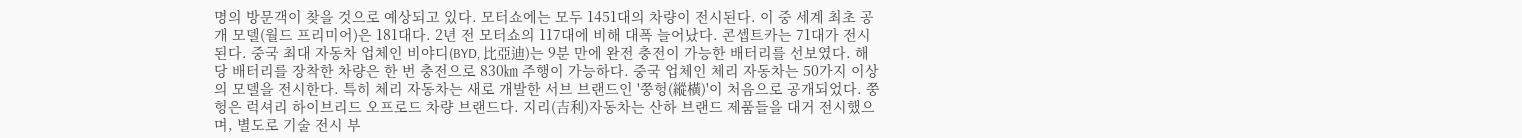명의 방문객이 찾을 것으로 예상되고 있다. 모터쇼에는 모두 1451대의 차량이 전시된다. 이 중 세계 최초 공개 모델(월드 프리미어)은 181대다. 2년 전 모터쇼의 117대에 비해 대폭 늘어났다. 콘셉트카는 71대가 전시된다. 중국 최대 자동차 업체인 비야디(BYD, 比亞迪)는 9분 만에 완전 충전이 가능한 배터리를 선보였다. 해당 배터리를 장착한 차량은 한 번 충전으로 830㎞ 주행이 가능하다. 중국 업체인 체리 자동차는 50가지 이상의 모델을 전시한다. 특히 체리 자동차는 새로 개발한 서브 브랜드인 '쭝헝(縱橫)'이 처음으로 공개되었다. 쭝헝은 럭셔리 하이브리드 오프로드 차량 브랜드다. 지리(吉利)자동차는 산하 브랜드 제품들을 대거 전시했으며, 별도로 기술 전시 부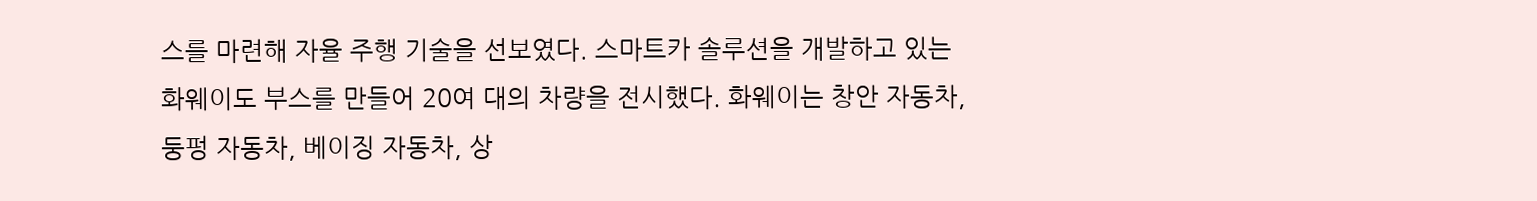스를 마련해 자율 주행 기술을 선보였다. 스마트카 솔루션을 개발하고 있는 화웨이도 부스를 만들어 20여 대의 차량을 전시했다. 화웨이는 창안 자동차, 둥펑 자동차, 베이징 자동차, 상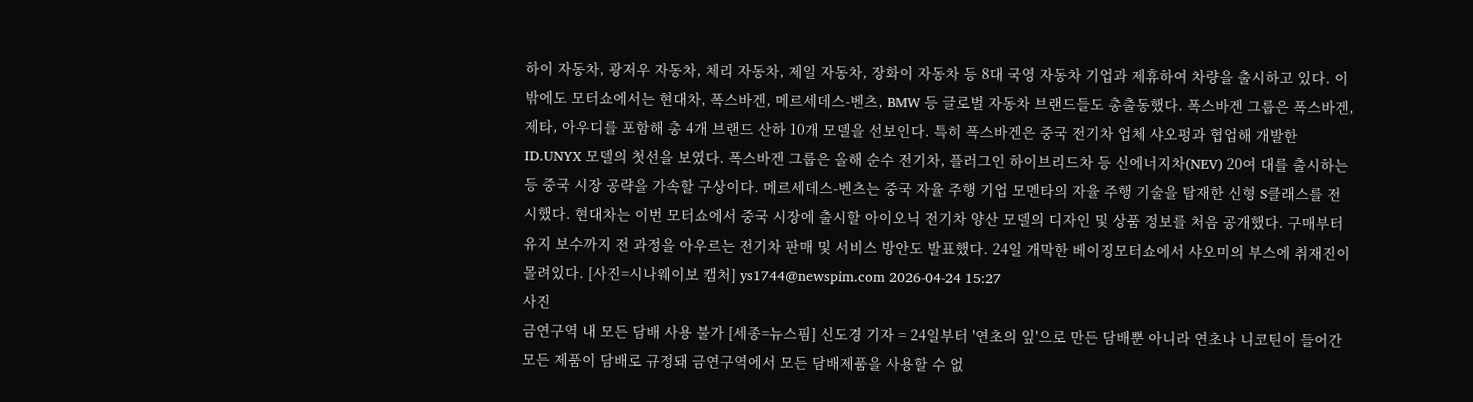하이 자동차, 광저우 자동차, 체리 자동차, 제일 자동차, 장화이 자동차 등 8대 국영 자동차 기업과 제휴하여 차량을 출시하고 있다. 이 밖에도 모터쇼에서는 현대차, 폭스바겐, 메르세데스-벤츠, BMW 등 글로벌 자동차 브랜드들도 총출동했다. 폭스바겐 그룹은 폭스바겐, 제타, 아우디를 포함해 총 4개 브랜드 산하 10개 모델을 선보인다. 특히 폭스바겐은 중국 전기차 업체 샤오펑과 협업해 개발한 ID.UNYX 모델의 첫선을 보였다. 폭스바겐 그룹은 올해 순수 전기차, 플러그인 하이브리드차 등 신에너지차(NEV) 20여 대를 출시하는 등 중국 시장 공략을 가속할 구상이다. 메르세데스-벤츠는 중국 자율 주행 기업 모멘타의 자율 주행 기술을 탑재한 신형 S클래스를 전시했다. 현대차는 이번 모터쇼에서 중국 시장에 출시할 아이오닉 전기차 양산 모델의 디자인 및 상품 정보를 처음 공개했다. 구매부터 유지 보수까지 전 과정을 아우르는 전기차 판매 및 서비스 방안도 발표했다. 24일 개막한 베이징모터쇼에서 샤오미의 부스에 취재진이 몰려있다. [사진=시나웨이보 캡처] ys1744@newspim.com 2026-04-24 15:27
사진
금연구역 내 모든 담배 사용 불가 [세종=뉴스핌] 신도경 기자 = 24일부터 '연초의 잎'으로 만든 담배뿐 아니라 연초나 니코틴이 들어간 모든 제품이 담배로 규정돼 금연구역에서 모든 담배제품을 사용할 수 없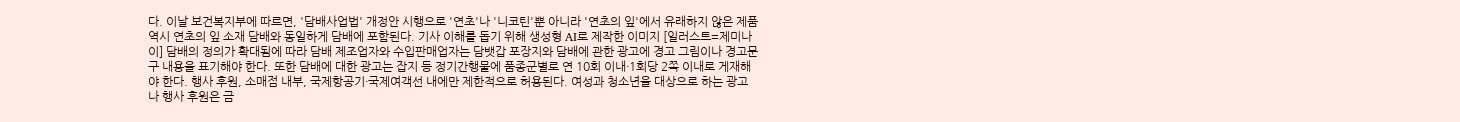다. 이날 보건복지부에 따르면, '담배사업법' 개정안 시행으로 '연초'나 '니코틴'뿐 아니라 '연초의 잎'에서 유래하지 않은 제품 역시 연초의 잎 소재 담배와 동일하게 담배에 포함된다. 기사 이해를 돕기 위해 생성형 AI로 제작한 이미지 [일러스트=제미나이] 담배의 정의가 확대됨에 따라 담배 제조업자와 수입판매업자는 담뱃갑 포장지와 담배에 관한 광고에 경고 그림이나 경고문구 내용을 표기해야 한다. 또한 담배에 대한 광고는 잡지 등 정기간행물에 품종군별로 연 10회 이내·1회당 2쪽 이내로 게재해야 한다. 행사 후원, 소매점 내부, 국제항공기·국제여객선 내에만 제한적으로 허용된다. 여성과 청소년을 대상으로 하는 광고나 행사 후원은 금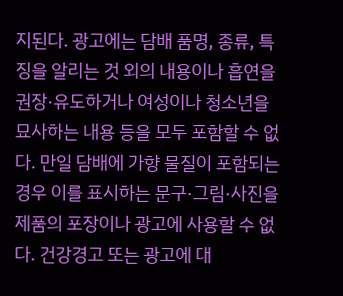지된다. 광고에는 담배 품명, 종류, 특징을 알리는 것 외의 내용이나 흡연을 권장·유도하거나 여성이나 청소년을 묘사하는 내용 등을 모두 포함할 수 없다. 만일 담배에 가향 물질이 포함되는 경우 이를 표시하는 문구·그림·사진을 제품의 포장이나 광고에 사용할 수 없다. 건강경고 또는 광고에 대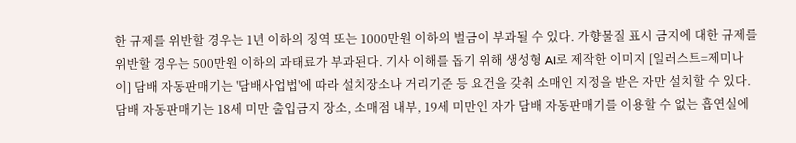한 규제를 위반할 경우는 1년 이하의 징역 또는 1000만원 이하의 벌금이 부과될 수 있다. 가향물질 표시 금지에 대한 규제를 위반할 경우는 500만원 이하의 과태료가 부과된다. 기사 이해를 돕기 위해 생성형 AI로 제작한 이미지 [일러스트=제미나이] 담배 자동판매기는 '담배사업법'에 따라 설치장소나 거리기준 등 요건을 갖춰 소매인 지정을 받은 자만 설치할 수 있다. 담배 자동판매기는 18세 미만 출입금지 장소, 소매점 내부, 19세 미만인 자가 담배 자동판매기를 이용할 수 없는 흡연실에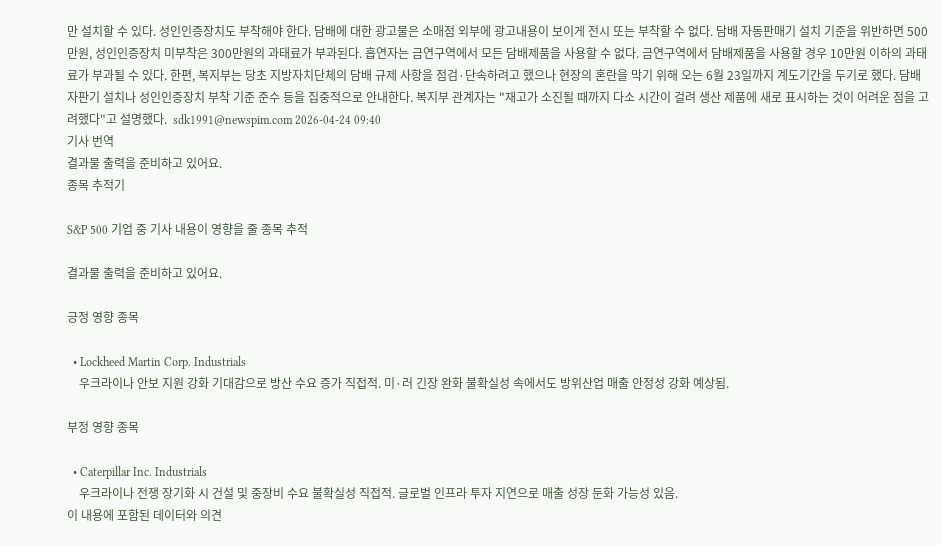만 설치할 수 있다. 성인인증장치도 부착해야 한다. 담배에 대한 광고물은 소매점 외부에 광고내용이 보이게 전시 또는 부착할 수 없다. 담배 자동판매기 설치 기준을 위반하면 500만원, 성인인증장치 미부착은 300만원의 과태료가 부과된다. 흡연자는 금연구역에서 모든 담배제품을 사용할 수 없다. 금연구역에서 담배제품을 사용할 경우 10만원 이하의 과태료가 부과될 수 있다. 한편, 복지부는 당초 지방자치단체의 담배 규제 사항을 점검·단속하려고 했으나 현장의 혼란을 막기 위해 오는 6월 23일까지 계도기간을 두기로 했다. 담배자판기 설치나 성인인증장치 부착 기준 준수 등을 집중적으로 안내한다. 복지부 관계자는 "재고가 소진될 때까지 다소 시간이 걸려 생산 제품에 새로 표시하는 것이 어려운 점을 고려했다"고 설명했다.  sdk1991@newspim.com 2026-04-24 09:40
기사 번역
결과물 출력을 준비하고 있어요.
종목 추적기

S&P 500 기업 중 기사 내용이 영향을 줄 종목 추적

결과물 출력을 준비하고 있어요.

긍정 영향 종목

  • Lockheed Martin Corp. Industrials
    우크라이나 안보 지원 강화 기대감으로 방산 수요 증가 직접적. 미·러 긴장 완화 불확실성 속에서도 방위산업 매출 안정성 강화 예상됨.

부정 영향 종목

  • Caterpillar Inc. Industrials
    우크라이나 전쟁 장기화 시 건설 및 중장비 수요 불확실성 직접적. 글로벌 인프라 투자 지연으로 매출 성장 둔화 가능성 있음.
이 내용에 포함된 데이터와 의견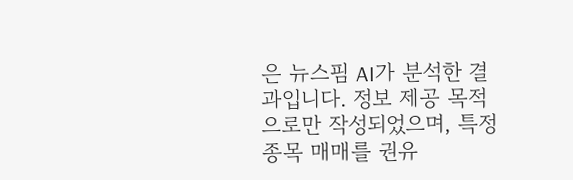은 뉴스핌 AI가 분석한 결과입니다. 정보 제공 목적으로만 작성되었으며, 특정 종목 매매를 권유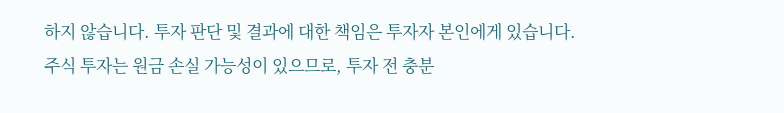하지 않습니다. 투자 판단 및 결과에 대한 책임은 투자자 본인에게 있습니다. 주식 투자는 원금 손실 가능성이 있으므로, 투자 전 충분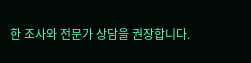한 조사와 전문가 상담을 권장합니다.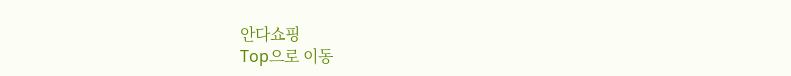안다쇼핑
Top으로 이동